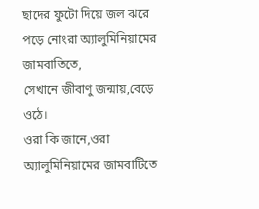ছাদের ফুটো দিয়ে জল ঝরে পড়ে নোংরা অ্যালুমিনিয়ামের জামবাতিতে,
সেখানে জীবাণু জন্মায়,বেড়ে ওঠে।
ওরা কি জানে,ওরা অ্যালুমিনিয়ামের জামবাটিতে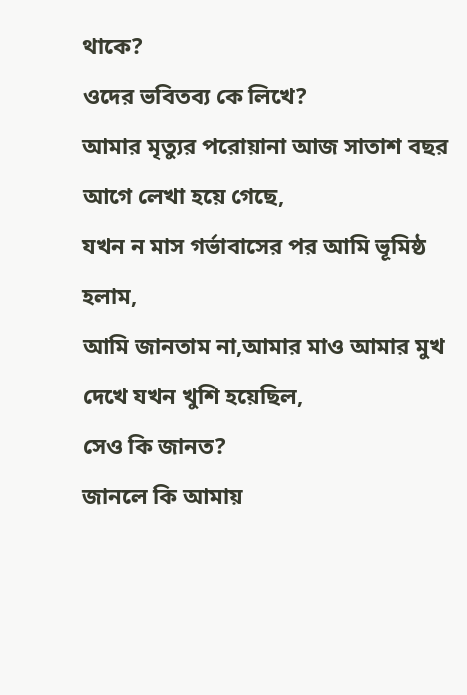থাকে?
ওদের ভবিতব্য কে লিখে?
আমার মৃত্যুর পরোয়ানা আজ সাতাশ বছর আগে লেখা হয়ে গেছে,
যখন ন মাস গর্ভাবাসের পর আমি ভূমিষ্ঠ হলাম,
আমি জানতাম না,আমার মাও আমার মুখ দেখে যখন খুশি হয়েছিল,
সেও কি জানত?
জানলে কি আমায়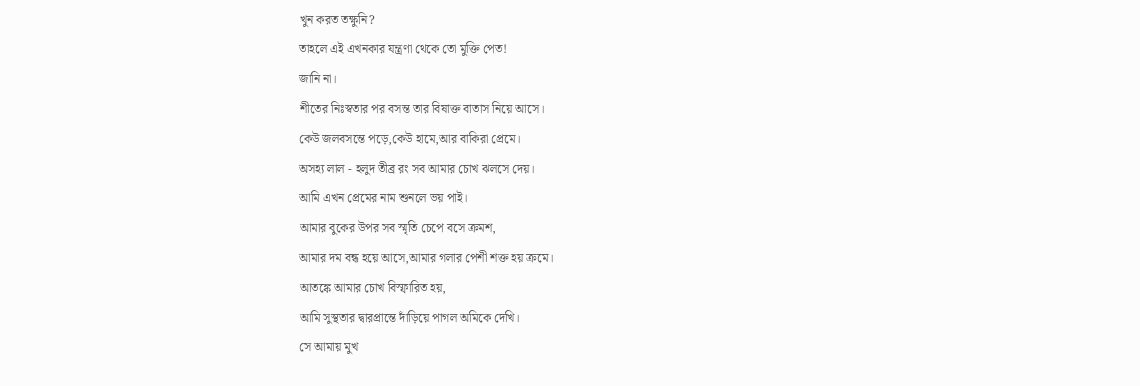খুন করত তক্ষুনি?
তাহলে এই এখনকার যন্ত্রণা থেকে তো মুক্তি পেত!
জানি না।
শীতের নিঃস্বতার পর বসন্ত তার বিষাক্ত বাতাস নিয়ে আসে।
কেউ জলবসন্তে পড়ে,কেউ হামে,আর বাকিরা প্রেমে।
অসহ্য লাল - হলুদ তীব্র রং সব আমার চোখ ঝলসে দেয়।
আমি এখন প্রেমের নাম শুনলে ভয় পাই।
আমার বুকের উপর সব স্মৃতি চেপে বসে ক্রমশ,
আমার দম বন্ধ হয়ে আসে,আমার গলার পেশী শক্ত হয় ক্রমে।
আতঙ্কে আমার চোখ বিস্ফারিত হয়,
আমি সুস্থতার দ্বারপ্রান্তে দাঁড়িয়ে পাগল অমিকে দেখি।
সে আমায় মুখ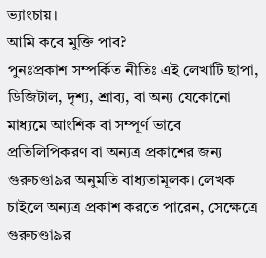ভ্যাংচায়।
আমি কবে মুক্তি পাব?
পুনঃপ্রকাশ সম্পর্কিত নীতিঃ এই লেখাটি ছাপা, ডিজিটাল, দৃশ্য, শ্রাব্য, বা অন্য যেকোনো মাধ্যমে আংশিক বা সম্পূর্ণ ভাবে প্রতিলিপিকরণ বা অন্যত্র প্রকাশের জন্য গুরুচণ্ডা৯র অনুমতি বাধ্যতামূলক। লেখক চাইলে অন্যত্র প্রকাশ করতে পারেন, সেক্ষেত্রে গুরুচণ্ডা৯র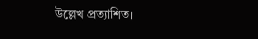উল্লেখ প্রত্যাশিত।